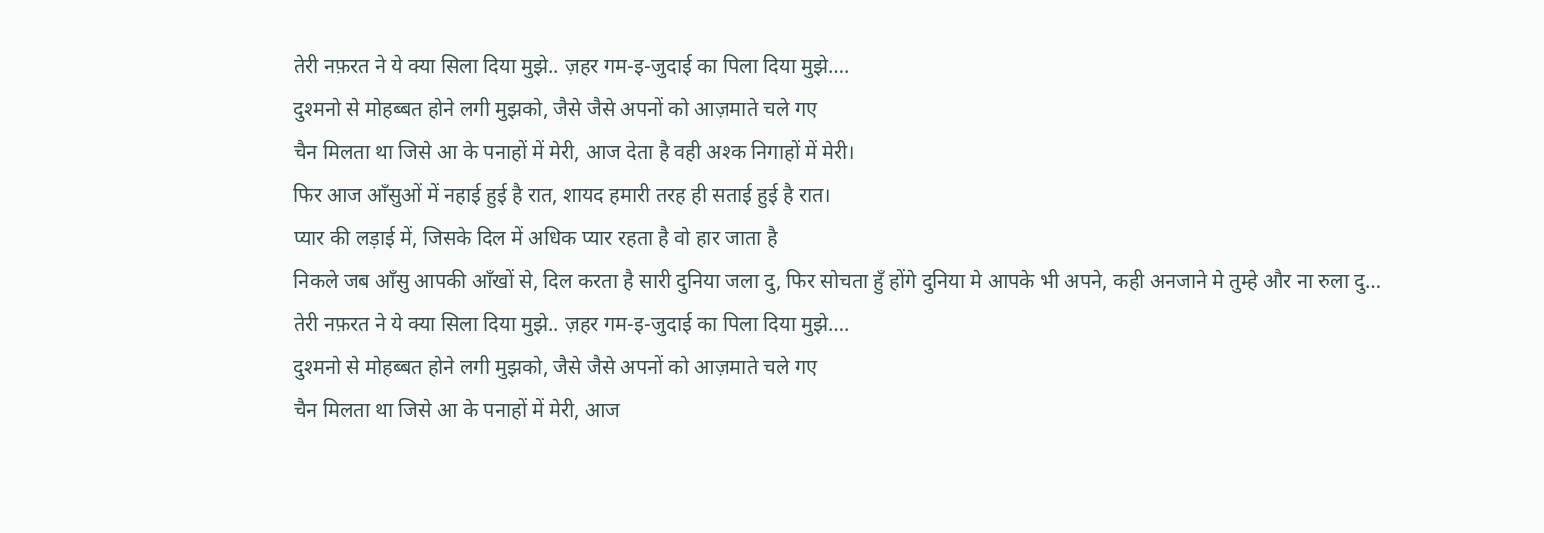तेरी नफ़रत ने ये क्या सिला दिया मुझे.. ज़हर गम-इ-जुदाई का पिला दिया मुझे….
दुश्मनो से मोहब्बत होने लगी मुझको, जैसे जैसे अपनों को आज़माते चले गए
चैन मिलता था जिसे आ के पनाहों में मेरी, आज देता है वही अश्क निगाहों में मेरी।
फिर आज आँसुओं में नहाई हुई है रात, शायद हमारी तरह ही सताई हुई है रात।
प्यार की लड़ाई में, जिसके दिल में अधिक प्यार रहता है वो हार जाता है
निकले जब आँसु आपकी आँखों से, दिल करता है सारी दुनिया जला दु, फिर सोचता हुँ होंगे दुनिया मे आपके भी अपने, कही अनजाने मे तुम्हे और ना रुला दु…
तेरी नफ़रत ने ये क्या सिला दिया मुझे.. ज़हर गम-इ-जुदाई का पिला दिया मुझे….
दुश्मनो से मोहब्बत होने लगी मुझको, जैसे जैसे अपनों को आज़माते चले गए
चैन मिलता था जिसे आ के पनाहों में मेरी, आज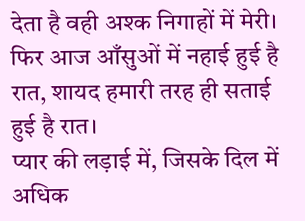देता है वही अश्क निगाहों में मेरी।
फिर आज आँसुओं में नहाई हुई है रात, शायद हमारी तरह ही सताई हुई है रात।
प्यार की लड़ाई में, जिसके दिल में अधिक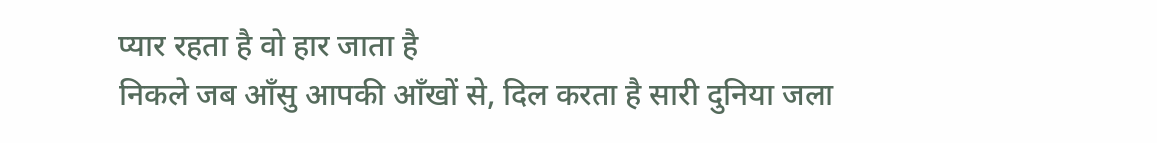प्यार रहता है वो हार जाता है
निकले जब आँसु आपकी आँखों से, दिल करता है सारी दुनिया जला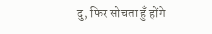दु, फिर सोचता हुँ होंगे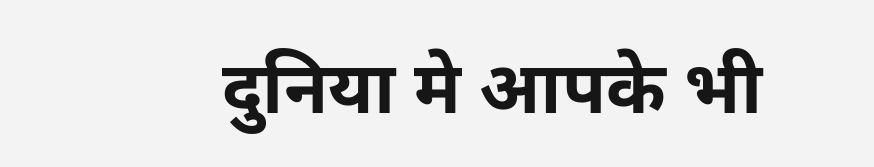दुनिया मे आपके भी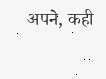अपने, कही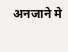अनजाने मे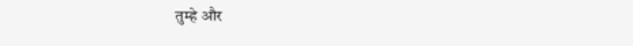तुम्हे और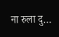ना रुला दु…